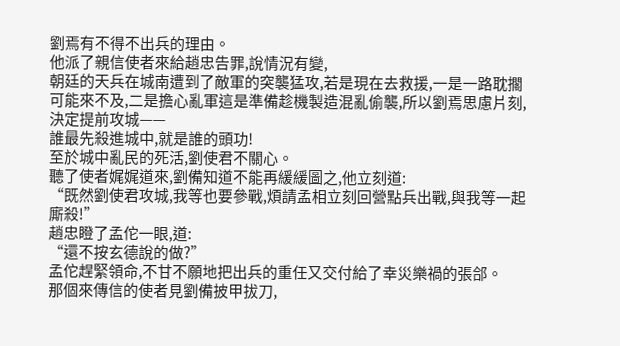劉焉有不得不出兵的理由。
他派了親信使者來給趙忠告罪,說情況有變,
朝廷的天兵在城南遭到了敵軍的突襲猛攻,若是現在去救援,一是一路耽擱可能來不及,二是擔心亂軍這是準備趁機製造混亂偷襲,所以劉焉思慮片刻,決定提前攻城——
誰最先殺進城中,就是誰的頭功!
至於城中亂民的死活,劉使君不關心。
聽了使者娓娓道來,劉備知道不能再緩緩圖之,他立刻道:
“既然劉使君攻城,我等也要參戰,煩請孟相立刻回營點兵出戰,與我等一起廝殺!”
趙忠瞪了孟佗一眼,道:
“還不按玄德說的做?”
孟佗趕緊領命,不甘不願地把出兵的重任又交付給了幸災樂禍的張郃。
那個來傳信的使者見劉備披甲拔刀,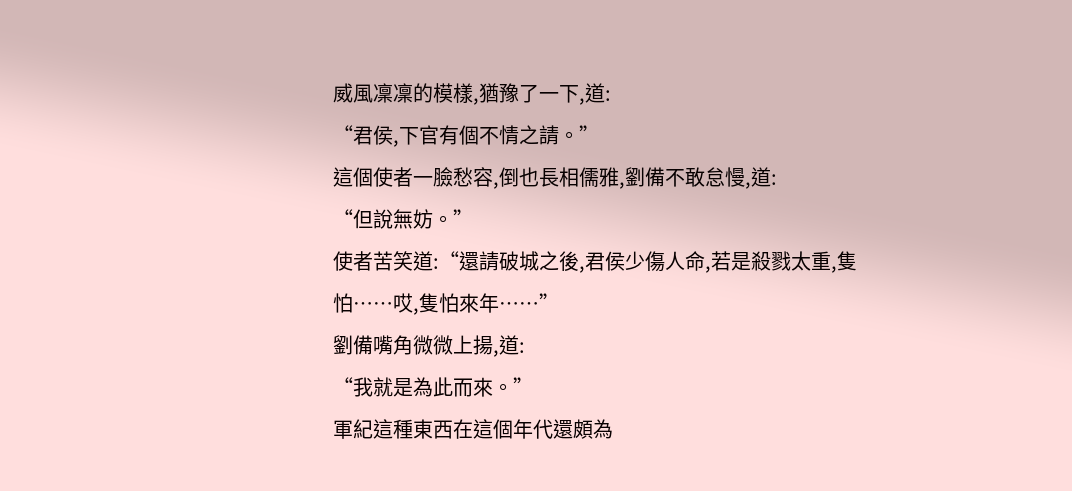威風凜凜的模樣,猶豫了一下,道:
“君侯,下官有個不情之請。”
這個使者一臉愁容,倒也長相儒雅,劉備不敢怠慢,道:
“但說無妨。”
使者苦笑道:“還請破城之後,君侯少傷人命,若是殺戮太重,隻怕……哎,隻怕來年……”
劉備嘴角微微上揚,道:
“我就是為此而來。”
軍紀這種東西在這個年代還頗為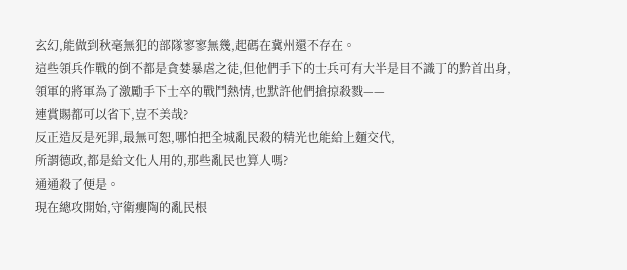玄幻,能做到秋毫無犯的部隊寥寥無幾,起碼在冀州還不存在。
這些領兵作戰的倒不都是貪婪暴虐之徒,但他們手下的士兵可有大半是目不識丁的黔首出身,
領軍的將軍為了激勵手下士卒的戰鬥熱情,也默許他們搶掠殺戮——
連賞賜都可以省下,豈不美哉?
反正造反是死罪,最無可恕,哪怕把全城亂民殺的精光也能給上麵交代,
所謂德政,都是給文化人用的,那些亂民也算人嗎?
通通殺了便是。
現在總攻開始,守衛癭陶的亂民根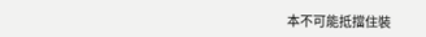本不可能抵擋住裝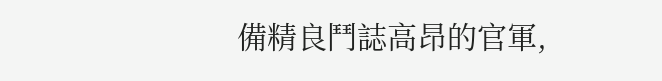備精良鬥誌高昂的官軍,